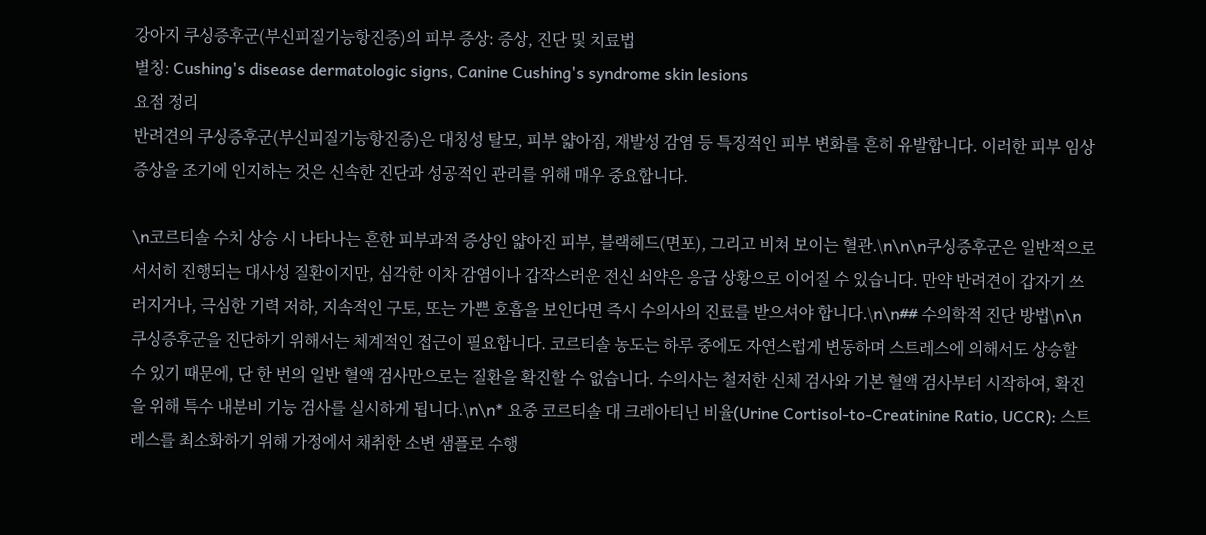강아지 쿠싱증후군(부신피질기능항진증)의 피부 증상: 증상, 진단 및 치료법
별칭: Cushing's disease dermatologic signs, Canine Cushing's syndrome skin lesions
요점 정리
반려견의 쿠싱증후군(부신피질기능항진증)은 대칭성 탈모, 피부 얇아짐, 재발성 감염 등 특징적인 피부 변화를 흔히 유발합니다. 이러한 피부 임상 증상을 조기에 인지하는 것은 신속한 진단과 성공적인 관리를 위해 매우 중요합니다.

\n코르티솔 수치 상승 시 나타나는 흔한 피부과적 증상인 얇아진 피부, 블랙헤드(면포), 그리고 비쳐 보이는 혈관.\n\n\n쿠싱증후군은 일반적으로 서서히 진행되는 대사성 질환이지만, 심각한 이차 감염이나 갑작스러운 전신 쇠약은 응급 상황으로 이어질 수 있습니다. 만약 반려견이 갑자기 쓰러지거나, 극심한 기력 저하, 지속적인 구토, 또는 가쁜 호흡을 보인다면 즉시 수의사의 진료를 받으셔야 합니다.\n\n## 수의학적 진단 방법\n\n쿠싱증후군을 진단하기 위해서는 체계적인 접근이 필요합니다. 코르티솔 농도는 하루 중에도 자연스럽게 변동하며 스트레스에 의해서도 상승할 수 있기 때문에, 단 한 번의 일반 혈액 검사만으로는 질환을 확진할 수 없습니다. 수의사는 철저한 신체 검사와 기본 혈액 검사부터 시작하여, 확진을 위해 특수 내분비 기능 검사를 실시하게 됩니다.\n\n* 요중 코르티솔 대 크레아티닌 비율(Urine Cortisol-to-Creatinine Ratio, UCCR): 스트레스를 최소화하기 위해 가정에서 채취한 소변 샘플로 수행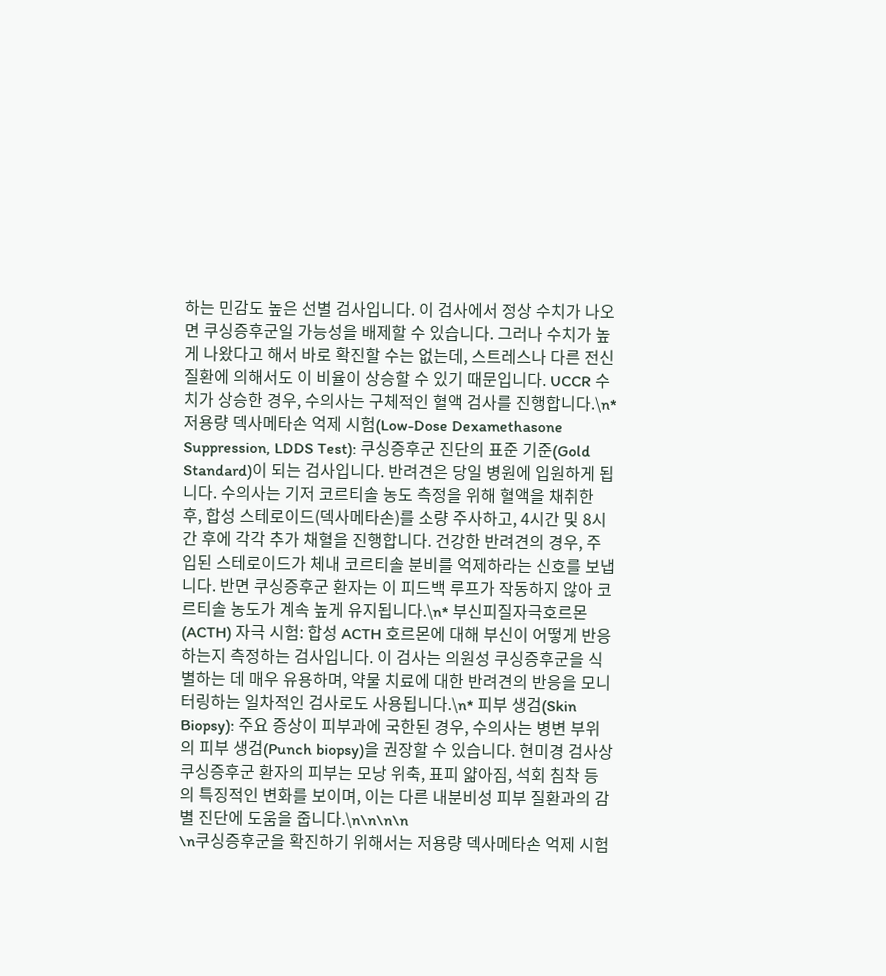하는 민감도 높은 선별 검사입니다. 이 검사에서 정상 수치가 나오면 쿠싱증후군일 가능성을 배제할 수 있습니다. 그러나 수치가 높게 나왔다고 해서 바로 확진할 수는 없는데, 스트레스나 다른 전신 질환에 의해서도 이 비율이 상승할 수 있기 때문입니다. UCCR 수치가 상승한 경우, 수의사는 구체적인 혈액 검사를 진행합니다.\n* 저용량 덱사메타손 억제 시험(Low-Dose Dexamethasone Suppression, LDDS Test): 쿠싱증후군 진단의 표준 기준(Gold Standard)이 되는 검사입니다. 반려견은 당일 병원에 입원하게 됩니다. 수의사는 기저 코르티솔 농도 측정을 위해 혈액을 채취한 후, 합성 스테로이드(덱사메타손)를 소량 주사하고, 4시간 및 8시간 후에 각각 추가 채혈을 진행합니다. 건강한 반려견의 경우, 주입된 스테로이드가 체내 코르티솔 분비를 억제하라는 신호를 보냅니다. 반면 쿠싱증후군 환자는 이 피드백 루프가 작동하지 않아 코르티솔 농도가 계속 높게 유지됩니다.\n* 부신피질자극호르몬(ACTH) 자극 시험: 합성 ACTH 호르몬에 대해 부신이 어떻게 반응하는지 측정하는 검사입니다. 이 검사는 의원성 쿠싱증후군을 식별하는 데 매우 유용하며, 약물 치료에 대한 반려견의 반응을 모니터링하는 일차적인 검사로도 사용됩니다.\n* 피부 생검(Skin Biopsy): 주요 증상이 피부과에 국한된 경우, 수의사는 병변 부위의 피부 생검(Punch biopsy)을 권장할 수 있습니다. 현미경 검사상 쿠싱증후군 환자의 피부는 모낭 위축, 표피 얇아짐, 석회 침착 등의 특징적인 변화를 보이며, 이는 다른 내분비성 피부 질환과의 감별 진단에 도움을 줍니다.\n\n\n\n
\n쿠싱증후군을 확진하기 위해서는 저용량 덱사메타손 억제 시험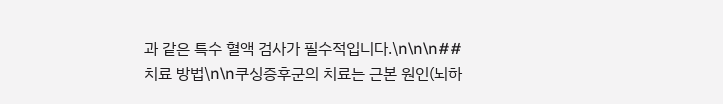과 같은 특수 혈액 검사가 필수적입니다.\n\n\n## 치료 방법\n\n쿠싱증후군의 치료는 근본 원인(뇌하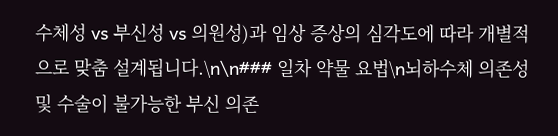수체성 vs 부신성 vs 의원성)과 임상 증상의 심각도에 따라 개별적으로 맞춤 설계됩니다.\n\n### 일차 약물 요법\n뇌하수체 의존성 및 수술이 불가능한 부신 의존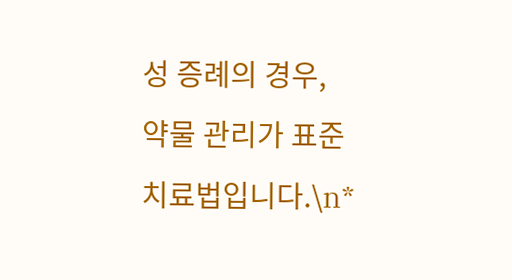성 증례의 경우, 약물 관리가 표준 치료법입니다.\n*